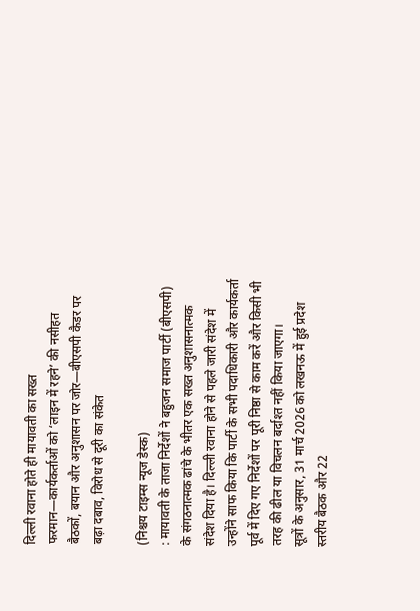दिल्ली रवाना होते ही मायावती का सख्त फरमान—कार्यकर्ताओं को ‘लाइन में रहने’ की नसीहत
बैठकों, बयान और अनुशासन पर जोर—बीएसपी कैडर पर बढ़ा दबाव, विरोध से दूरी का संकेत

(निश्चय टाइम्स न्यूज डेस्क)
: मायावती के ताजा निर्देशों ने बहुजन समाज पार्टी (बीएसपी) के संगठनात्मक ढांचे के भीतर एक सख्त अनुशासनात्मक संदेश दिया है। दिल्ली रवाना होने से पहले जारी संदेश में उन्होंने साफ किया कि पार्टी के सभी पदाधिकारी और कार्यकर्ता पूर्व में दिए गए निर्देशों पर पूरी निष्ठा से काम करें और किसी भी तरह की ढील या विचलन बर्दाश्त नहीं किया जाएगा।
सूत्रों के अनुसार, 31 मार्च 2026 को लखनऊ में हुई प्रदेश स्तरीय बैठक और 22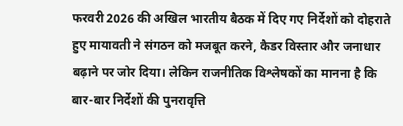फरवरी 2026 की अखिल भारतीय बैठक में दिए गए निर्देशों को दोहराते हुए मायावती ने संगठन को मजबूत करने, कैडर विस्तार और जनाधार बढ़ाने पर जोर दिया। लेकिन राजनीतिक विश्लेषकों का मानना है कि बार-बार निर्देशों की पुनरावृत्ति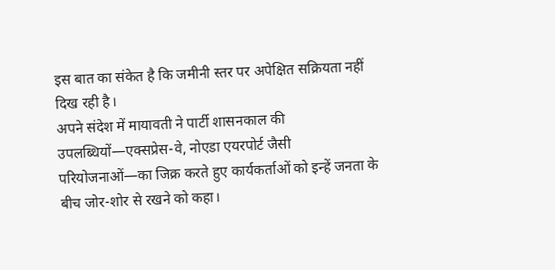इस बात का संकेत है कि जमीनी स्तर पर अपेक्षित सक्रियता नहीं दिख रही है।
अपने संदेश में मायावती ने पार्टी शासनकाल की उपलब्धियों—एक्सप्रेस-वे, नोएडा एयरपोर्ट जैसी परियोजनाओं—का जिक्र करते हुए कार्यकर्ताओं को इन्हें जनता के बीच जोर-शोर से रखने को कहा।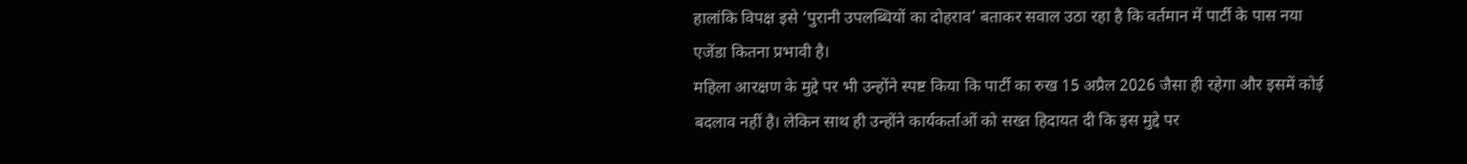हालांकि विपक्ष इसे ‘पुरानी उपलब्धियों का दोहराव’ बताकर सवाल उठा रहा है कि वर्तमान में पार्टी के पास नया एजेंडा कितना प्रभावी है।
महिला आरक्षण के मुद्दे पर भी उन्होंने स्पष्ट किया कि पार्टी का रुख 15 अप्रैल 2026 जैसा ही रहेगा और इसमें कोई बदलाव नहीं है। लेकिन साथ ही उन्होंने कार्यकर्ताओं को सख्त हिदायत दी कि इस मुद्दे पर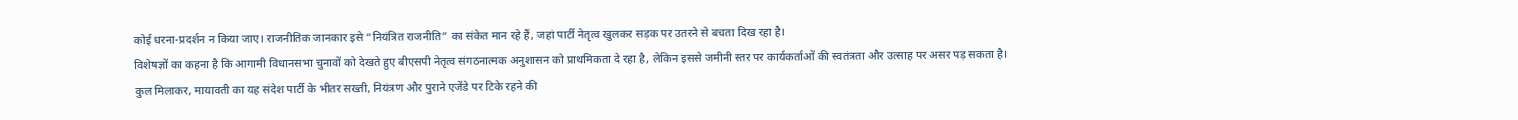कोई धरना-प्रदर्शन न किया जाए। राजनीतिक जानकार इसे “नियंत्रित राजनीति” का संकेत मान रहे हैं, जहां पार्टी नेतृत्व खुलकर सड़क पर उतरने से बचता दिख रहा है।
विशेषज्ञों का कहना है कि आगामी विधानसभा चुनावों को देखते हुए बीएसपी नेतृत्व संगठनात्मक अनुशासन को प्राथमिकता दे रहा है, लेकिन इससे जमीनी स्तर पर कार्यकर्ताओं की स्वतंत्रता और उत्साह पर असर पड़ सकता है।
कुल मिलाकर, मायावती का यह संदेश पार्टी के भीतर सख्ती, नियंत्रण और पुराने एजेंडे पर टिके रहने की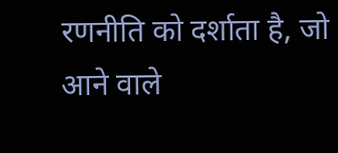रणनीति को दर्शाता है, जो आने वाले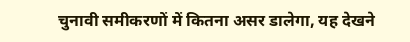चुनावी समीकरणों में कितना असर डालेगा, यह देखने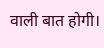वाली बात होगी।